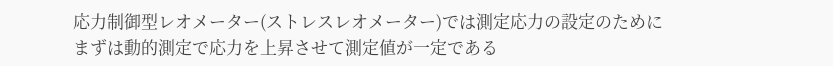応力制御型レオメーター(ストレスレオメーター)では測定応力の設定のためにまずは動的測定で応力を上昇させて測定値が一定である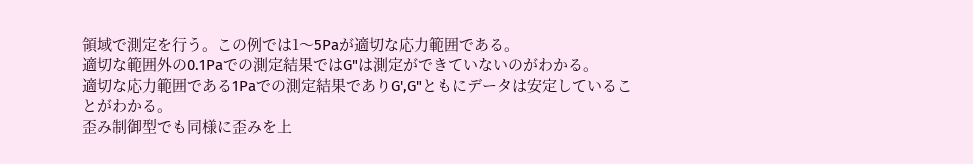領域で測定を行う。この例では1〜5Paが適切な応力範囲である。
適切な範囲外の0.1Paでの測定結果ではG"は測定ができていないのがわかる。
適切な応力範囲である1Paでの測定結果でありG',G"ともにデータは安定していることがわかる。
歪み制御型でも同様に歪みを上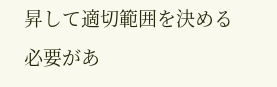昇して適切範囲を決める必要があ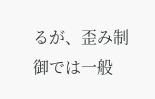るが、歪み制御では一般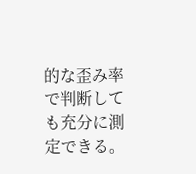的な歪み率で判断しても充分に測定できる。